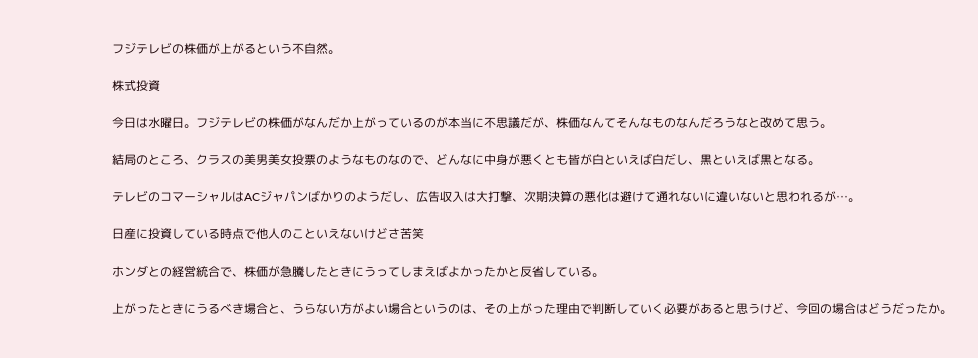フジテレビの株価が上がるという不自然。

株式投資

今日は水曜日。フジテレビの株価がなんだか上がっているのが本当に不思議だが、株価なんてそんなものなんだろうなと改めて思う。

結局のところ、クラスの美男美女投票のようなものなので、どんなに中身が悪くとも皆が白といえば白だし、黒といえば黒となる。

テレビのコマーシャルはACジャパンばかりのようだし、広告収入は大打撃、次期決算の悪化は避けて通れないに違いないと思われるが…。

日産に投資している時点で他人のこといえないけどさ苦笑

ホンダとの経営統合で、株価が急騰したときにうってしまえばよかったかと反省している。

上がったときにうるべき場合と、うらない方がよい場合というのは、その上がった理由で判断していく必要があると思うけど、今回の場合はどうだったか。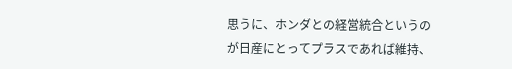思うに、ホンダとの経営統合というのが日産にとってプラスであれば維持、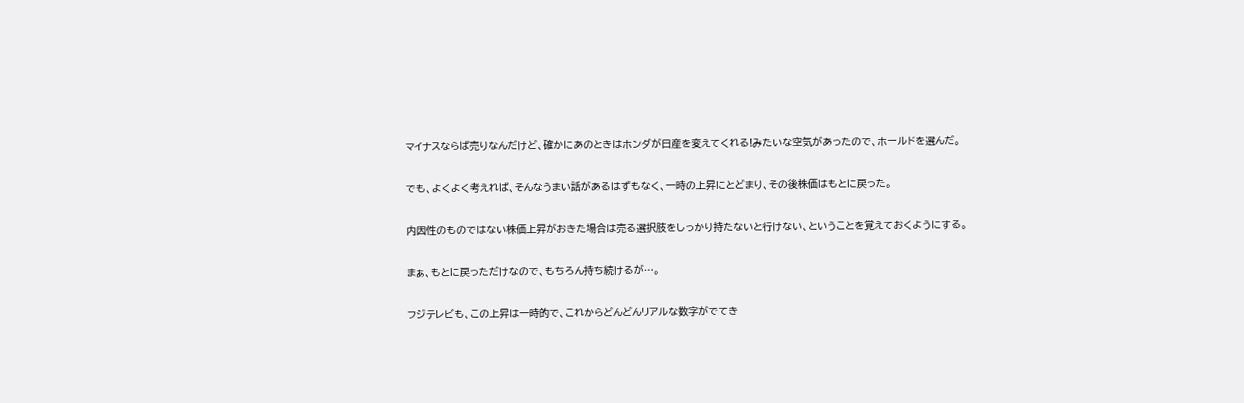マイナスならば売りなんだけど、確かにあのときはホンダが日産を変えてくれる!みたいな空気があったので、ホールドを選んだ。

でも、よくよく考えれば、そんなうまい話があるはずもなく、一時の上昇にとどまり、その後株価はもとに戻った。

内因性のものではない株価上昇がおきた場合は売る選択肢をしっかり持たないと行けない、ということを覚えておくようにする。

まぁ、もとに戻っただけなので、もちろん持ち続けるが…。

フジテレビも、この上昇は一時的で、これからどんどんリアルな数字がでてき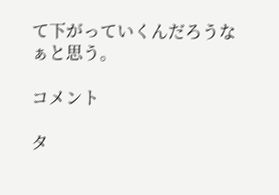て下がっていくんだろうなぁと思う。

コメント

タ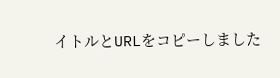イトルとURLをコピーしました